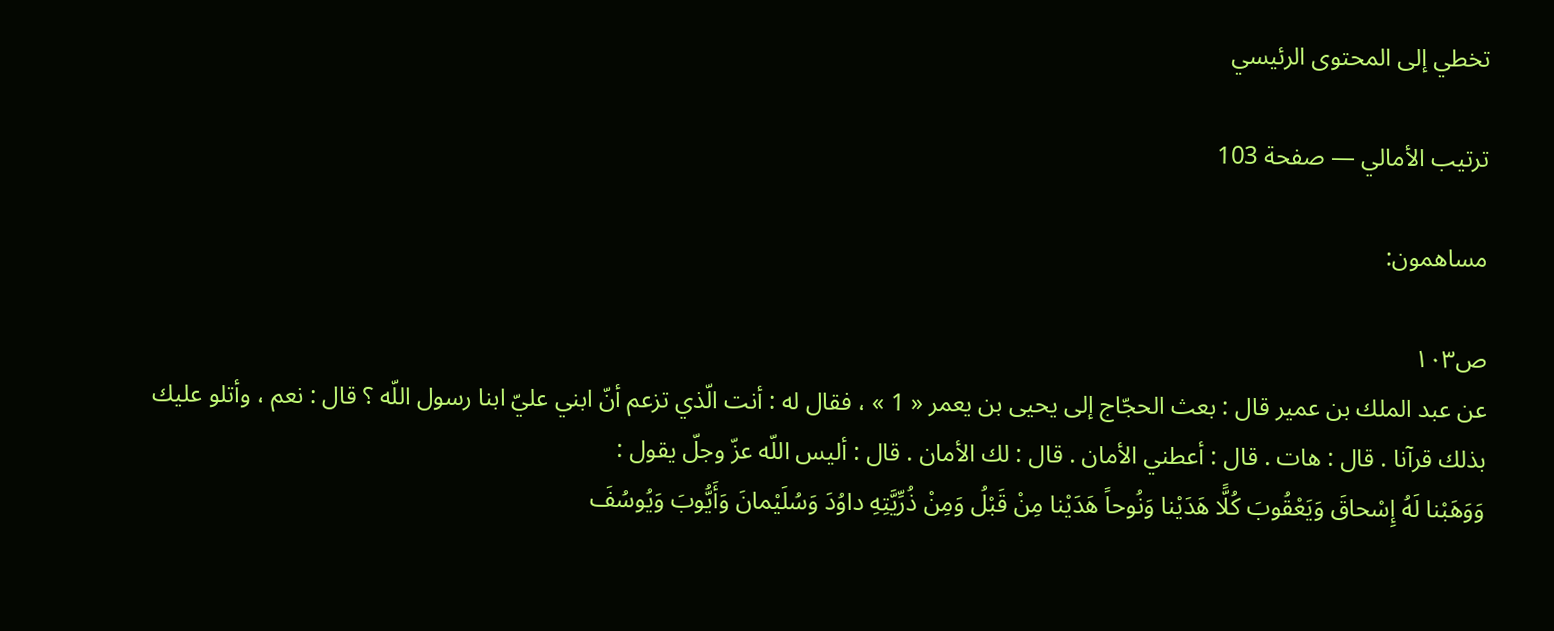تخطي إلى المحتوى الرئيسي

ترتيب الأمالي — صفحة 103

مساهمون:

ص١٠٣
عن عبد الملك بن عمير قال : بعث الحجّاج إلى يحيى بن يعمر « 1 » ، فقال له : أنت الّذي تزعم أنّ ابني عليّ ابنا رسول اللّه ؟ قال : نعم ، وأتلو عليك بذلك قرآنا . قال : هات . قال : أعطني الأمان . قال : لك الأمان . قال : أليس اللّه عزّ وجلّ يقول :
وَوَهَبْنا لَهُ إِسْحاقَ وَيَعْقُوبَ كُلًّا هَدَيْنا وَنُوحاً هَدَيْنا مِنْ قَبْلُ وَمِنْ ذُرِّيَّتِهِ داوُدَ وَسُلَيْمانَ وَأَيُّوبَ وَيُوسُفَ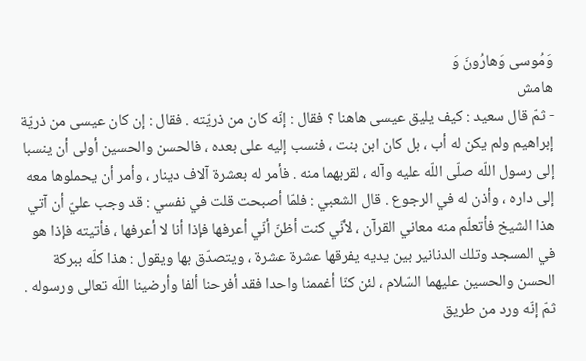وَمُوسى وَهارُونَ وَ
هامش
- ثمّ قال سعيد : كيف يليق عيسى هاهنا ؟ فقال : إنّه كان من ذريّته . فقال : إن كان عيسى من ذريّة إبراهيم ولم يكن له أب ، بل كان ابن بنت ، فنسب إليه على بعده ، فالحسن والحسين أولى أن ينسبا إلى رسول اللّه صلّى اللّه عليه وآله ، لقربهما منه . فأمر له بعشرة آلاف دينار ، وأمر أن يحملوها معه إلى داره ، وأذن له في الرجوع . قال الشعبي : فلمّا أصبحت قلت في نفسي : قد وجب عليّ أن آتي هذا الشيخ فأتعلّم منه معاني القرآن ، لأنّي كنت أظنّ أنّي أعرفها فإذا أنا لا أعرفها ، فأتيته فإذا هو في المسجد وتلك الدنانير بين يديه يفرقها عشرة عشرة ، ويتصدّق بها ويقول : هذا كلّه ببركة الحسن والحسين عليهما السّلام ، لئن كنّا أغممنا واحدا فقد أفرحنا ألفا وأرضينا اللّه تعالى ورسوله . ثمّ إنّه ورد من طريق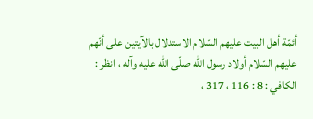أئمّة أهل البيت عليهم السّلام الاستدلال بالآيتين على أنّهم عليهم السّلام أولاد رسول اللّه صلّى اللّه عليه وآله ، انظر : الكافي : 8 : 116 ، 317 ،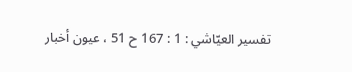تفسير العيّاشي : 1 : 167 ح 51 ، عيون أخبار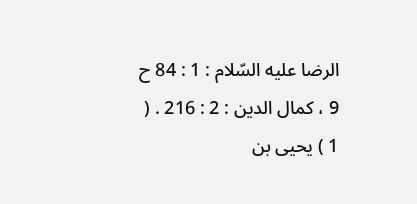الرضا عليه السّلام : 1 : 84 ح 9 ، كمال الدين : 2 : 216 . ( 1 ) يحيى بن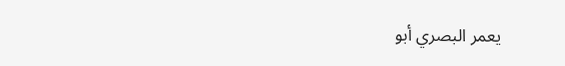يعمر البصري أبو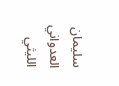سليمان العدواني الليثي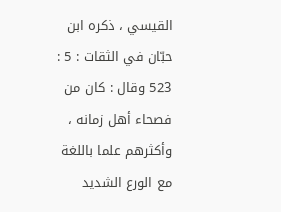القيسي ، ذكره ابن حبّان في الثقات : 5 : 523 وقال : كان من فصحاء أهل زمانه ، وأكثرهم علما باللغة مع الورع الشديد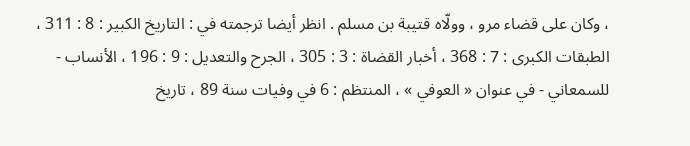، وكان على قضاء مرو ، وولّاه قتيبة بن مسلم . انظر أيضا ترجمته في : التاريخ الكبير : 8 : 311 ، الطبقات الكبرى : 7 : 368 ، أخبار القضاة : 3 : 305 ، الجرح والتعديل : 9 : 196 ، الأنساب - للسمعاني - في عنوان « العوفي » ، المنتظم : 6 في وفيات سنة 89 ، تاريخ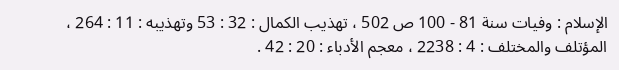الإسلام : وفيات سنة 81 - 100 ص 502 ، تهذيب الكمال : 32 : 53 وتهذيبه : 11 : 264 ، المؤتلف والمختلف : 4 : 2238 ، معجم الأدباء : 20 : 42 .